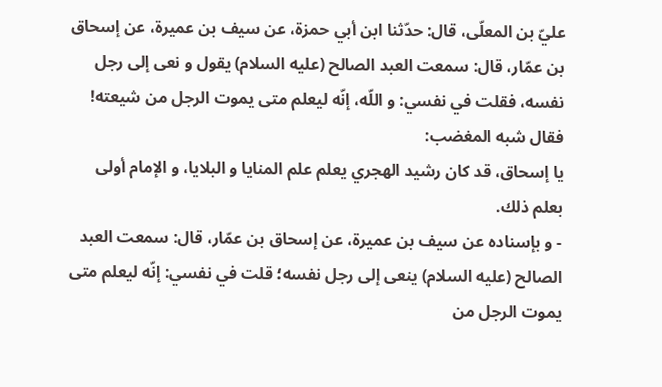عليّ بن المعلّى، قال: حدّثنا ابن أبي حمزة، عن سيف بن عميرة، عن إسحاق بن عمّار، قال: سمعت العبد الصالح (عليه السلام) يقول و نعى إلى رجل نفسه، فقلت في نفسي: و اللّه، إنّه ليعلم متى يموت الرجل من شيعته!
فقال شبه المغضب:
يا إسحاق، قد كان رشيد الهجري يعلم علم المنايا و البلايا، و الإمام أولى بعلم ذلك.
- و بإسناده عن سيف بن عميرة، عن إسحاق بن عمّار، قال: سمعت العبد الصالح (عليه السلام) ينعى إلى رجل نفسه؛ قلت في نفسي: إنّه ليعلم متى يموت الرجل من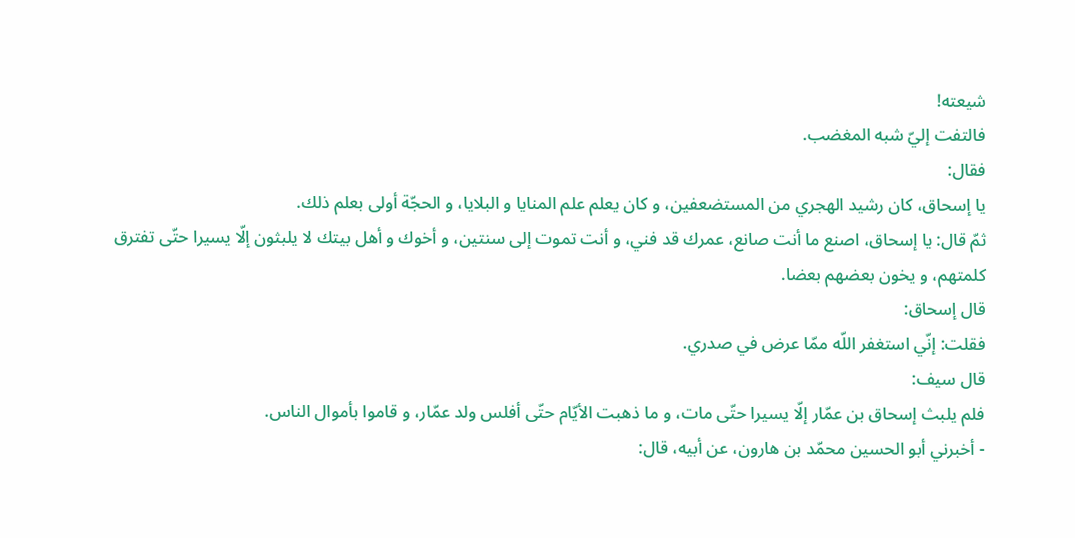شيعته!
فالتفت إليّ شبه المغضب.
فقال:
يا إسحاق، كان رشيد الهجري من المستضعفين، و كان يعلم علم المنايا و البلايا، و الحجّة أولى بعلم ذلك.
ثمّ قال: يا إسحاق، اصنع ما أنت صانع، عمرك قد فني، و أنت تموت إلى سنتين، و أخوك و أهل بيتك لا يلبثون إلّا يسيرا حتّى تفترق كلمتهم، و يخون بعضهم بعضا.
قال إسحاق:
فقلت: إنّي استغفر اللّه ممّا عرض في صدري.
قال سيف:
فلم يلبث إسحاق بن عمّار إلّا يسيرا حتّى مات، و ما ذهبت الأيّام حتّى أفلس ولد عمّار، و قاموا بأموال الناس.
- أخبرني أبو الحسين محمّد بن هارون، عن أبيه، قال: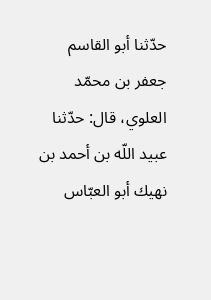حدّثنا أبو القاسم جعفر بن محمّد العلوي، قال: حدّثنا عبيد اللّه بن أحمد بن نهيك أبو العبّاس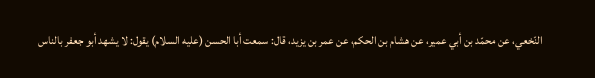النّخعي، عن محمّد بن أبي عمير، عن هشام بن الحكم، عن عمر بن يزيد، قال: سمعت أبا الحسن (عليه السلام) يقول: لا يشهد أبو جعفر بالناس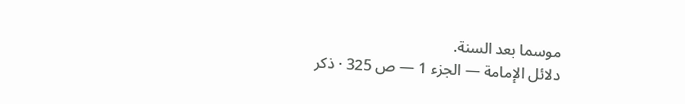موسما بعد السنة.
دلائل الإمامة — الجزء 1 — ص 325 · ذكر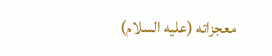معجزاته (عليه السلام)